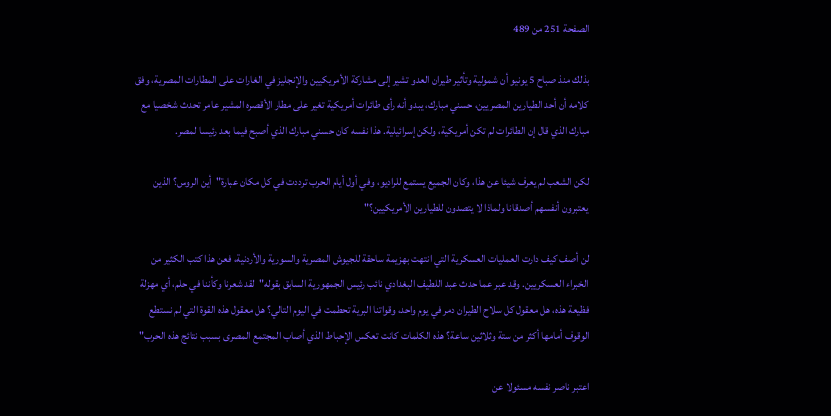الصفحة 251 من 489

بذلك منذ صباح 5 يونيو أن شمولية وتأثير طيران العدو تشير إلى مشاركة الأمريكيين والإنجليز في الغارات على المطارات المصرية، وفق كلامه أن أحد الطيارين المصريين، حسني مبارك، يبدو أنه رأى طائرات أمريكية تغير على مطار الأقصره المشير عامر تحدث شخصيا مع مبارك الذي قال إن الطائرات لم تكن أمريكية، ولكن إسرائيلية. هذا نفسه كان حسني مبارك الذي أصبح فيما بعد رئيسا لمصر.

لكن الشعب لم يعرف شيئا عن هذا، وكان الجميع يستمع للراديو، وفي أول أيام الحرب ترددت في كل مكان عبارة"أين الروس؟ الذين يعتبرون أنفسهم أصدقانا ولماذا لا يتصدون للطيارين الأمريكيين؟"

لن أصف کيف دارت العمليات العسكرية التي انتهت بهزيمة ساحقة للجيوش المصرية والسورية والأردنية، فعن هذا كتب الكثير من الخبراء العسكريين. وقد عبر عما حدث عبد اللطيف البغدادي نائب رئيس الجمهورية السابق بقوله"لقد شعرنا وكأننا في حلم، أي مهزلة فظيعة هذه، هل معقول كل سلاح الطيران دمر في يوم واحد، وقواتنا البرية تحطمت في اليوم التالي؟ هل معقول هذه القوة التي لم نستطع الوقوف أمامها أكثر من ستة وثلاثين ساعة؟ هذه الكلمات كانت تعكس الإحباط الذي أصاب المجتمع المصرى بسبب نتائج هذه الحرب"

اعتبر ناصر نفسه مسئولا عن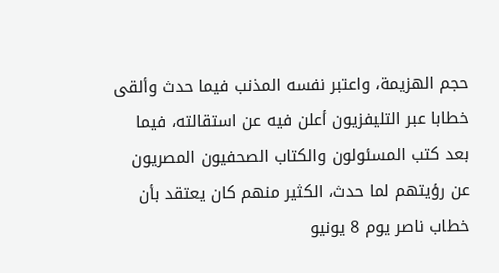حجم الهزيمة، واعتبر نفسه المذنب فيما حدث وألقى خطابا عبر التليفزيون أعلن فيه عن استقالته، فيما بعد كتب المسئولون والكتاب الصحفيون المصريون عن رؤيتهم لما حدث، الكثير منهم كان يعتقد بأن خطاب ناصر يوم 8 يونيو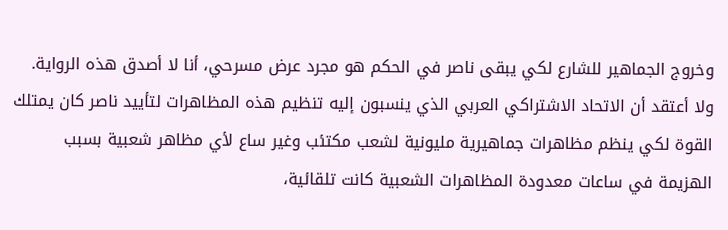وخروج الجماهير للشارع لكي يبقى ناصر في الحكم هو مجرد عرض مسرحي، أنا لا أصدق هذه الرواية. ولا أعتقد أن الاتحاد الاشتراكي العربي الذي ينسبون إليه تنظيم هذه المظاهرات لتأييد ناصر كان يمتلك القوة لكي ينظم مظاهرات جماهيرية مليونية لشعب مكتئب وغير ساع لأي مظاهر شعبية بسبب الهزيمة في ساعات معدودة المظاهرات الشعبية كانت تلقائية،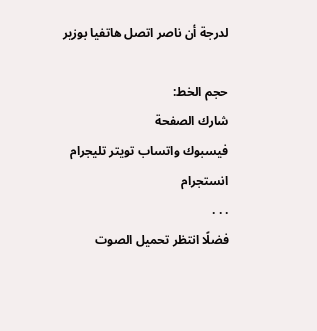لدرجة أن ناصر اتصل هاتفيا بوزير

حجم الخط:
شارك الصفحة
فيسبوك واتساب تويتر تليجرام انستجرام
. . .
فضلًا انتظر تحميل الصوت